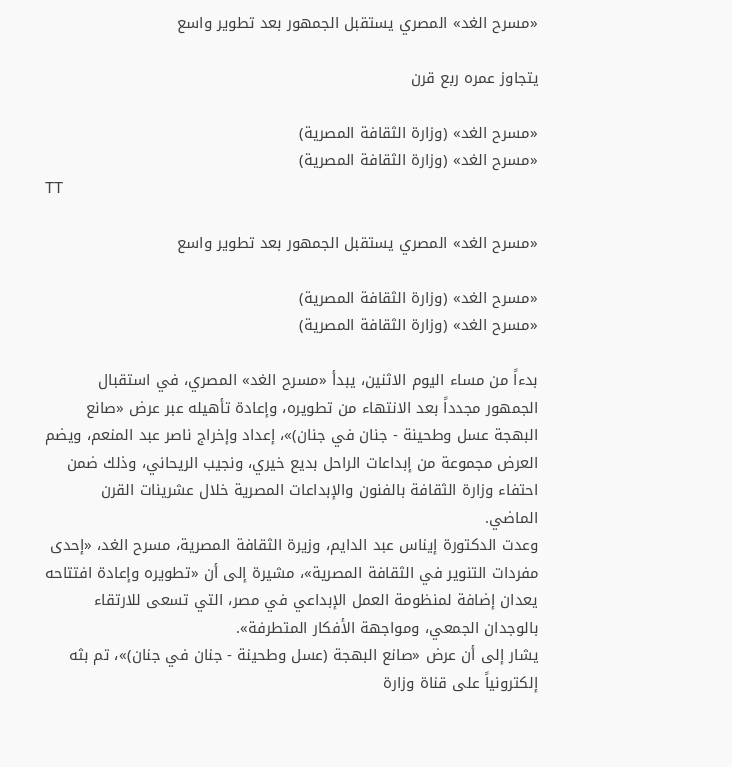«مسرح الغد» المصري يستقبل الجمهور بعد تطوير واسع

يتجاوز عمره ربع قرن

«مسرح الغد» (وزارة الثقافة المصرية)
«مسرح الغد» (وزارة الثقافة المصرية)
TT

«مسرح الغد» المصري يستقبل الجمهور بعد تطوير واسع

«مسرح الغد» (وزارة الثقافة المصرية)
«مسرح الغد» (وزارة الثقافة المصرية)

بدءاً من مساء اليوم الاثنين، يبدأ «مسرح الغد» المصري، في استقبال الجمهور مجدداً بعد الانتهاء من تطويره، وإعادة تأهيله عبر عرض «صانع البهجة عسل وطحينة - جنان في جنان)»، إعداد وإخراج ناصر عبد المنعم، ويضم العرض مجموعة من إبداعات الراحل بديع خيري، ونجيب الريحاني، وذلك ضمن احتفاء وزارة الثقافة بالفنون والإبداعات المصرية خلال عشرينات القرن الماضي.
وعدت الدكتورة إيناس عبد الدايم، وزيرة الثقافة المصرية، مسرح الغد، «إحدى مفردات التنوير في الثقافة المصرية»، مشيرة إلى أن «تطويره وإعادة افتتاحه يعدان إضافة لمنظومة العمل الإبداعي في مصر، التي تسعى للارتقاء بالوجدان الجمعي، ومواجهة الأفكار المتطرفة».
يشار إلى أن عرض «صانع البهجة (عسل وطحينة - جنان في جنان)»، تم بثه إلكترونياً على قناة وزارة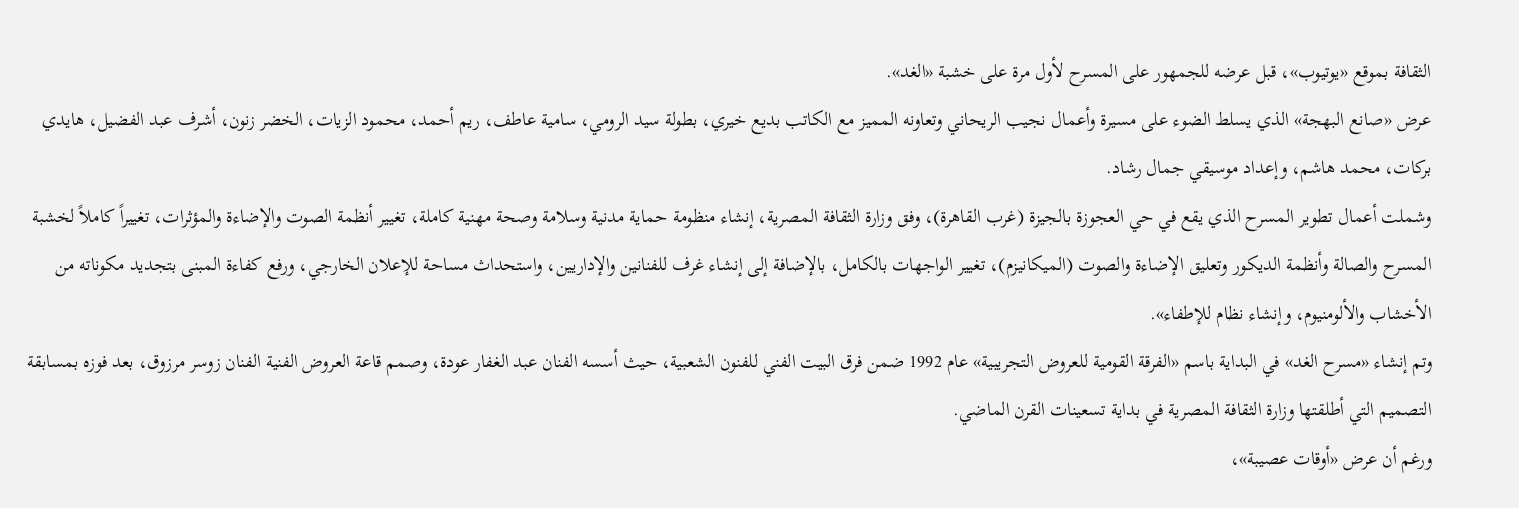الثقافة بموقع «يوتيوب»، قبل عرضه للجمهور على المسرح لأول مرة على خشبة «الغد».
عرض «صانع البهجة» الذي يسلط الضوء على مسيرة وأعمال نجيب الريحاني وتعاونه المميز مع الكاتب بديع خيري، بطولة سيد الرومي، سامية عاطف، ريم أحمد، محمود الزيات، الخضر زنون، أشرف عبد الفضيل، هايدي بركات، محمد هاشم، وإعداد موسيقي جمال رشاد.
وشملت أعمال تطوير المسرح الذي يقع في حي العجوزة بالجيزة (غرب القاهرة)، وفق وزارة الثقافة المصرية، إنشاء منظومة حماية مدنية وسلامة وصحة مهنية كاملة، تغيير أنظمة الصوت والإضاءة والمؤثرات، تغييراً كاملاً لخشبة المسرح والصالة وأنظمة الديكور وتعليق الإضاءة والصوت (الميكانيزم)، تغيير الواجهات بالكامل، بالإضافة إلى إنشاء غرف للفنانين والإداريين، واستحداث مساحة للإعلان الخارجي، ورفع كفاءة المبنى بتجديد مكوناته من الأخشاب والألومنيوم، وإنشاء نظام للإطفاء».
وتم إنشاء «مسرح الغد» في البداية باسم «الفرقة القومية للعروض التجريبية» عام 1992 ضمن فرق البيت الفني للفنون الشعبية، حيث أسسه الفنان عبد الغفار عودة، وصمم قاعة العروض الفنية الفنان زوسر مرزوق، بعد فوزه بمسابقة التصميم التي أطلقتها وزارة الثقافة المصرية في بداية تسعينات القرن الماضي.
ورغم أن عرض «أوقات عصيبة»،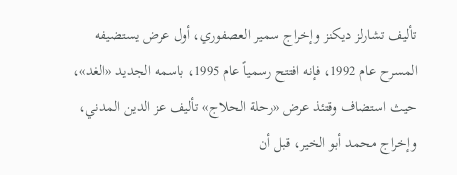تأليف تشارلز ديكنز وإخراج سمير العصفوري، أول عرض يستضيفه المسرح عام 1992، فإنه افتتح رسمياً عام 1995، باسمه الجديد «الغد»، حيث استضاف وقتئذ عرض «رحلة الحلاج» تأليف عز الدين المدني، وإخراج محمد أبو الخير، قبل أن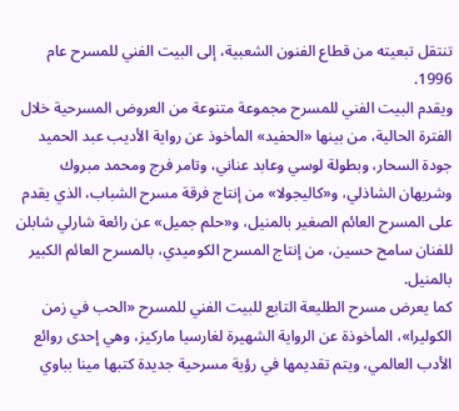تنتقل تبعيته من قطاع الفنون الشعبية، إلى البيت الفني للمسرح عام 1996.
ويقدم البيت الفني للمسرح مجموعة متنوعة من العروض المسرحية خلال الفترة الحالية، من بينها «الحفيد» المأخوذ عن رواية الأديب عبد الحميد جودة السحار، وبطولة لوسي وعابد عناني، وتامر فرج ومحمد مبروك وشريهان الشاذلي، و«كاليجولا» من إنتاج فرقة مسرح الشباب، الذي يقدم على المسرح العائم الصغير بالمنيل، و«حلم جميل» عن رائعة شارلي شابلن للفنان سامح حسين، من إنتاج المسرح الكوميدي، بالمسرح العائم الكبير بالمنيل.
كما يعرض مسرح الطليعة التابع للبيت الفني للمسرح «الحب في زمن الكوليرا»، المأخوذة عن الرواية الشهيرة لغارسيا ماركيز، وهي إحدى روائع الأدب العالمي، ويتم تقديمها في رؤية مسرحية جديدة كتبها مينا بباوي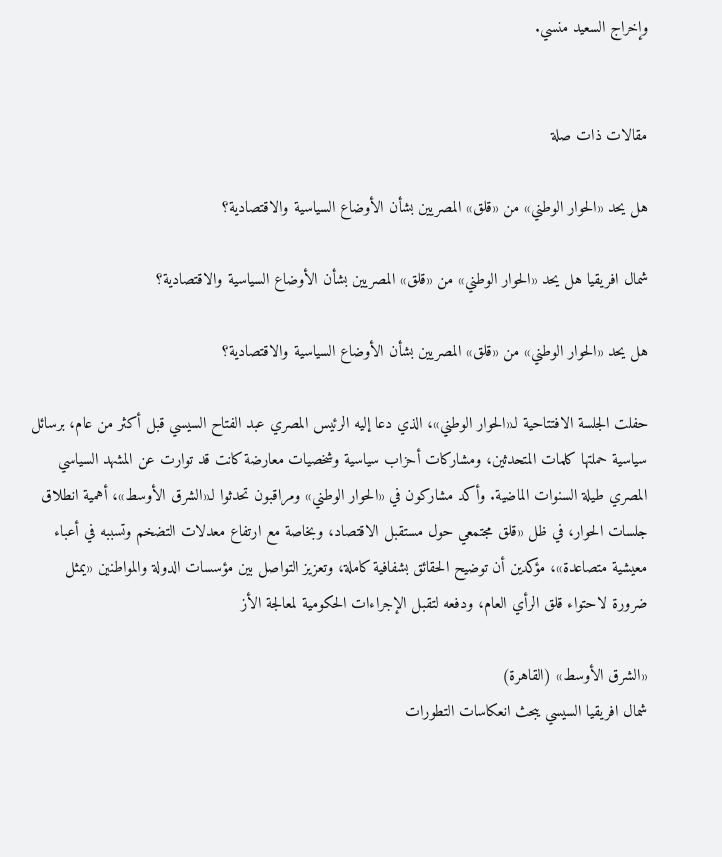وإخراج السعيد منسي.


مقالات ذات صلة

هل يحد «الحوار الوطني» من «قلق» المصريين بشأن الأوضاع السياسية والاقتصادية؟

شمال افريقيا هل يحد «الحوار الوطني» من «قلق» المصريين بشأن الأوضاع السياسية والاقتصادية؟

هل يحد «الحوار الوطني» من «قلق» المصريين بشأن الأوضاع السياسية والاقتصادية؟

حفلت الجلسة الافتتاحية لـ«الحوار الوطني»، الذي دعا إليه الرئيس المصري عبد الفتاح السيسي قبل أكثر من عام، برسائل سياسية حملتها كلمات المتحدثين، ومشاركات أحزاب سياسية وشخصيات معارضة كانت قد توارت عن المشهد السياسي المصري طيلة السنوات الماضية. وأكد مشاركون في «الحوار الوطني» ومراقبون تحدثوا لـ«الشرق الأوسط»، أهمية انطلاق جلسات الحوار، في ظل «قلق مجتمعي حول مستقبل الاقتصاد، وبخاصة مع ارتفاع معدلات التضخم وتسببه في أعباء معيشية متصاعدة»، مؤكدين أن توضيح الحقائق بشفافية كاملة، وتعزيز التواصل بين مؤسسات الدولة والمواطنين «يمثل ضرورة لاحتواء قلق الرأي العام، ودفعه لتقبل الإجراءات الحكومية لمعالجة الأز

«الشرق الأوسط» (القاهرة)
شمال افريقيا السيسي يبحث انعكاسات التطورات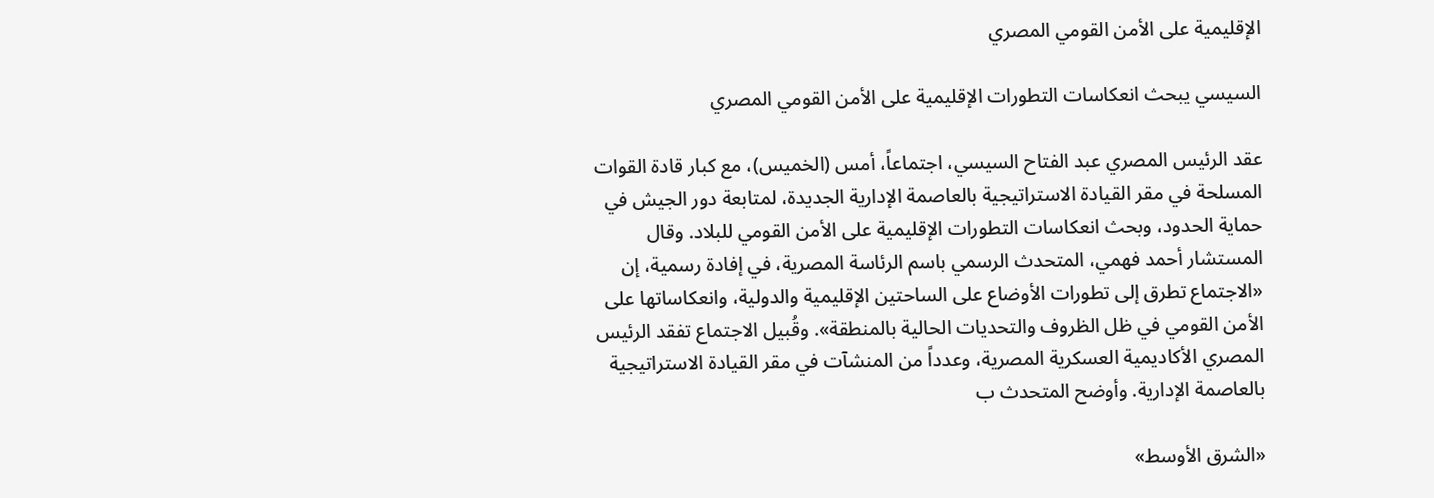الإقليمية على الأمن القومي المصري

السيسي يبحث انعكاسات التطورات الإقليمية على الأمن القومي المصري

عقد الرئيس المصري عبد الفتاح السيسي، اجتماعاً، أمس (الخميس)، مع كبار قادة القوات المسلحة في مقر القيادة الاستراتيجية بالعاصمة الإدارية الجديدة، لمتابعة دور الجيش في حماية الحدود، وبحث انعكاسات التطورات الإقليمية على الأمن القومي للبلاد. وقال المستشار أحمد فهمي، المتحدث الرسمي باسم الرئاسة المصرية، في إفادة رسمية، إن «الاجتماع تطرق إلى تطورات الأوضاع على الساحتين الإقليمية والدولية، وانعكاساتها على الأمن القومي في ظل الظروف والتحديات الحالية بالمنطقة». وقُبيل الاجتماع تفقد الرئيس المصري الأكاديمية العسكرية المصرية، وعدداً من المنشآت في مقر القيادة الاستراتيجية بالعاصمة الإدارية. وأوضح المتحدث ب

«الشرق الأوسط»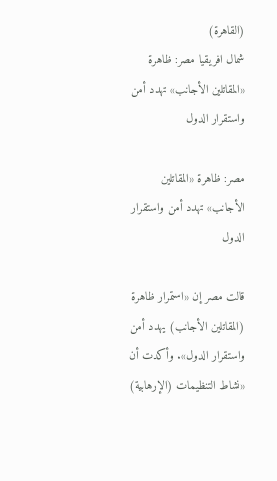(القاهرة)
شمال افريقيا مصر: ظاهرة «المقاتلين الأجانب» تهدد أمن واستقرار الدول

مصر: ظاهرة «المقاتلين الأجانب» تهدد أمن واستقرار الدول

قالت مصر إن «استمرار ظاهرة (المقاتلين الأجانب) يهدد أمن واستقرار الدول». وأكدت أن «نشاط التنظيمات (الإرهابية)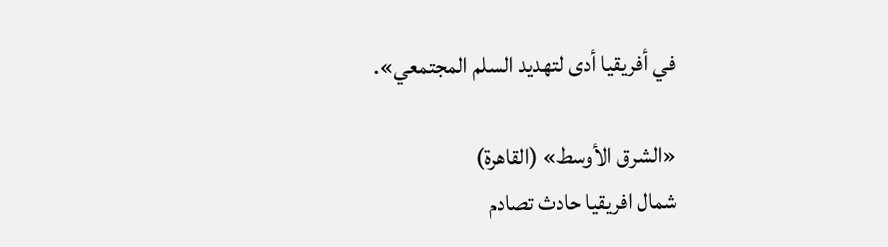في أفريقيا أدى لتهديد السلم المجتمعي».

«الشرق الأوسط» (القاهرة)
شمال افريقيا حادث تصادم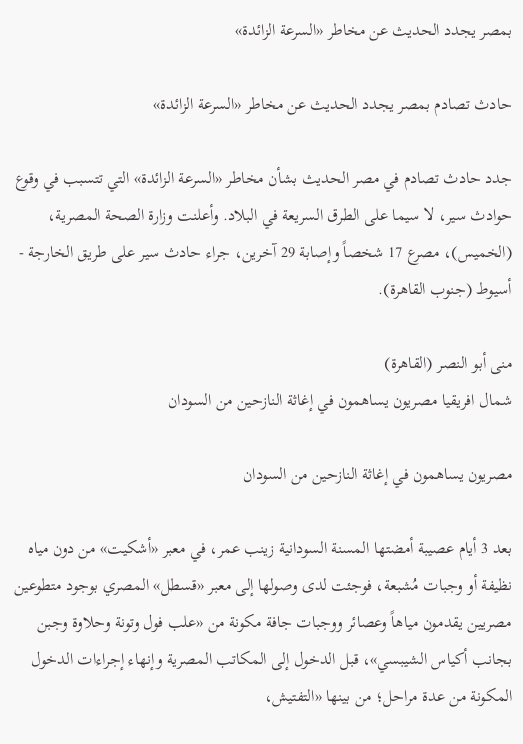بمصر يجدد الحديث عن مخاطر «السرعة الزائدة»

حادث تصادم بمصر يجدد الحديث عن مخاطر «السرعة الزائدة»

جدد حادث تصادم في مصر الحديث بشأن مخاطر «السرعة الزائدة» التي تتسبب في وقوع حوادث سير، لا سيما على الطرق السريعة في البلاد. وأعلنت وزارة الصحة المصرية، (الخميس)، مصرع 17 شخصاً وإصابة 29 آخرين، جراء حادث سير على طريق الخارجة - أسيوط (جنوب القاهرة).

منى أبو النصر (القاهرة)
شمال افريقيا مصريون يساهمون في إغاثة النازحين من السودان

مصريون يساهمون في إغاثة النازحين من السودان

بعد 3 أيام عصيبة أمضتها المسنة السودانية زينب عمر، في معبر «أشكيت» من دون مياه نظيفة أو وجبات مُشبعة، فوجئت لدى وصولها إلى معبر «قسطل» المصري بوجود متطوعين مصريين يقدمون مياهاً وعصائر ووجبات جافة مكونة من «علب فول وتونة وحلاوة وجبن بجانب أكياس الشيبسي»، قبل الدخول إلى المكاتب المصرية وإنهاء إجراءات الدخول المكونة من عدة مراحل؛ من بينها «التفتيش،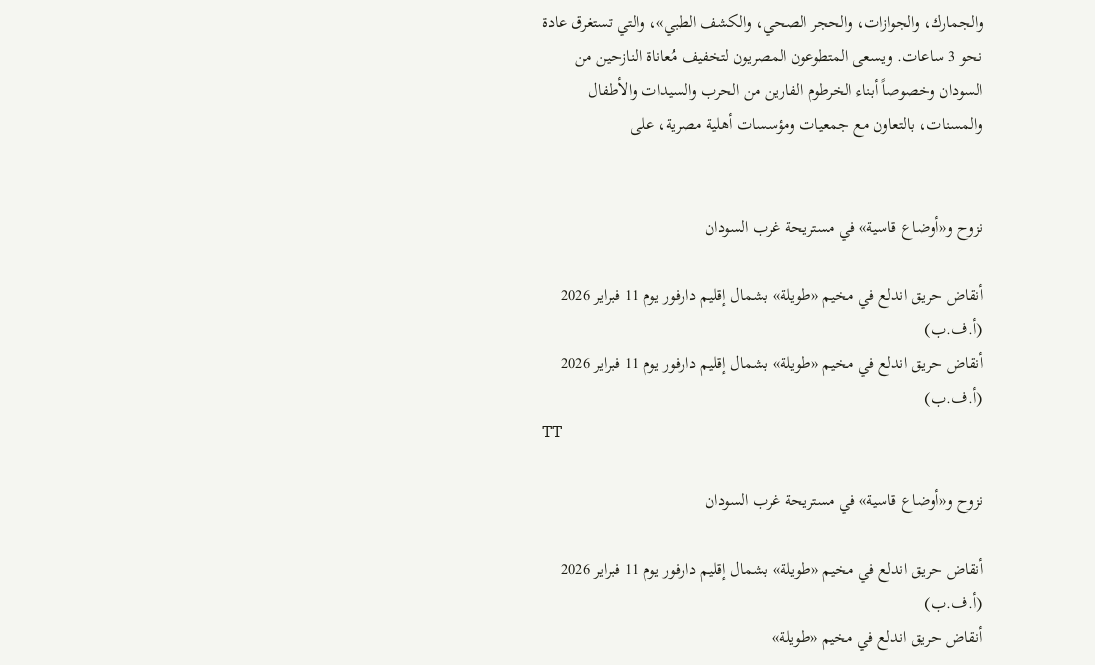والجمارك، والجوازات، والحجر الصحي، والكشف الطبي»، والتي تستغرق عادة نحو 3 ساعات. ويسعى المتطوعون المصريون لتخفيف مُعاناة النازحين من السودان وخصوصاً أبناء الخرطوم الفارين من الحرب والسيدات والأطفال والمسنات، بالتعاون مع جمعيات ومؤسسات أهلية مصرية، على


نزوح و«أوضاع قاسية» في مستريحة غرب السودان

أنقاض حريق اندلع في مخيم «طويلة» بشمال إقليم دارفور يوم 11 فبراير 2026 (أ.ف.ب)
أنقاض حريق اندلع في مخيم «طويلة» بشمال إقليم دارفور يوم 11 فبراير 2026 (أ.ف.ب)
TT

نزوح و«أوضاع قاسية» في مستريحة غرب السودان

أنقاض حريق اندلع في مخيم «طويلة» بشمال إقليم دارفور يوم 11 فبراير 2026 (أ.ف.ب)
أنقاض حريق اندلع في مخيم «طويلة»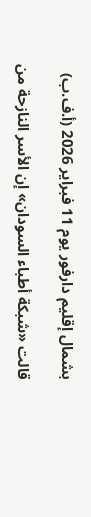بشمال إقليم دارفور يوم 11 فبراير 2026 (أ.ف.ب)

قالت «شبكة أطباء السودان» إن الأسر النازحة من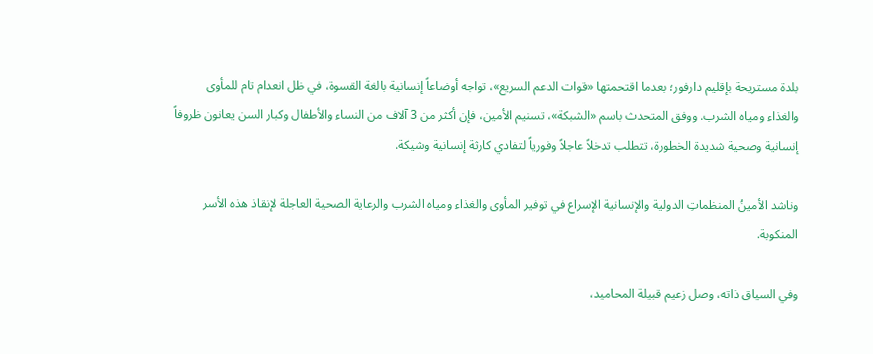بلدة مستريحة بإقليم دارفور؛ بعدما اقتحمتها «قوات الدعم السريع»، تواجه أوضاعاً إنسانية بالغة القسوة، في ظل انعدام تام للمأوى والغذاء ومياه الشرب. ووفق المتحدث باسم «الشبكة»، تسنيم الأمين، فإن أكثر من 3 آلاف من النساء والأطفال وكبار السن يعانون ظروفاً إنسانية وصحية شديدة الخطورة، تتطلب تدخلاً عاجلاً وفورياً لتفادي كارثة إنسانية وشيكة.

وناشد الأمينُ المنظماتِ الدولية والإنسانية الإسراع في توفير المأوى والغذاء ومياه الشرب والرعاية الصحية العاجلة لإنقاذ هذه الأسر المنكوبة.

وفي السياق ذاته، وصل زعيم قبيلة المحاميد،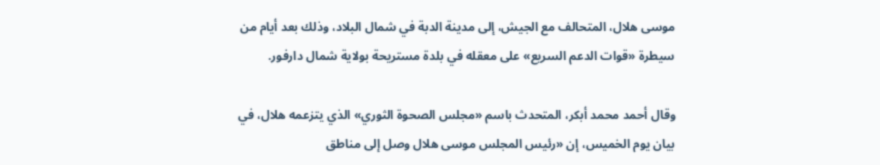موسى هلال، المتحالف مع الجيش، إلى مدينة الدبة في شمال البلاد، وذلك بعد أيام من سيطرة «قوات الدعم السريع» على معقله في بلدة مستريحة بولاية شمال دارفور.

وقال أحمد محمد أبكر، المتحدث باسم «مجلس الصحوة الثوري» الذي يتزعمه هلال، في بيان يوم الخميس، إن «رئيس المجلس موسى هلال وصل إلى مناطق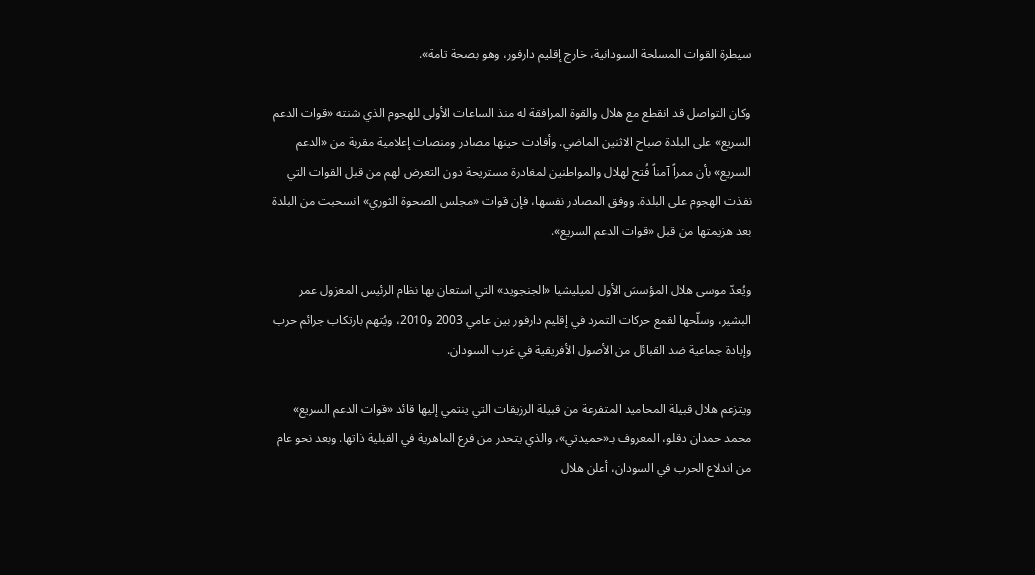سيطرة القوات المسلحة السودانية، خارج إقليم دارفور، وهو بصحة تامة».

وكان التواصل قد انقطع مع هلال والقوة المرافقة له منذ الساعات الأولى للهجوم الذي شنته «قوات الدعم السريع» على البلدة صباح الاثنين الماضي. وأفادت حينها مصادر ومنصات إعلامية مقربة من «الدعم السريع» بأن ممراً آمناً فُتح لهلال والمواطنين لمغادرة مستريحة دون التعرض لهم من قبل القوات التي نفذت الهجوم على البلدة. ووفق المصادر نفسها، فإن قوات «مجلس الصحوة الثوري» انسحبت من البلدة بعد هزيمتها من قبل «قوات الدعم السريع».

ويُعدّ موسى هلال المؤسسَ الأول لميليشيا «الجنجويد» التي استعان بها نظام الرئيس المعزول عمر البشير، وسلّحها لقمع حركات التمرد في إقليم دارفور بين عامي 2003 و2010، ويُتهم بارتكاب جرائم حرب وإبادة جماعية ضد القبائل من الأصول الأفريقية في غرب السودان.

ويتزعم هلال قبيلة المحاميد المتفرعة من قبيلة الرزيقات التي ينتمي إليها قائد «قوات الدعم السريع» محمد حمدان دقلو، المعروف بـ«حميدتي»، والذي يتحدر من فرع الماهرية في القبلية ذاتها. وبعد نحو عام من اندلاع الحرب في السودان، أعلن هلال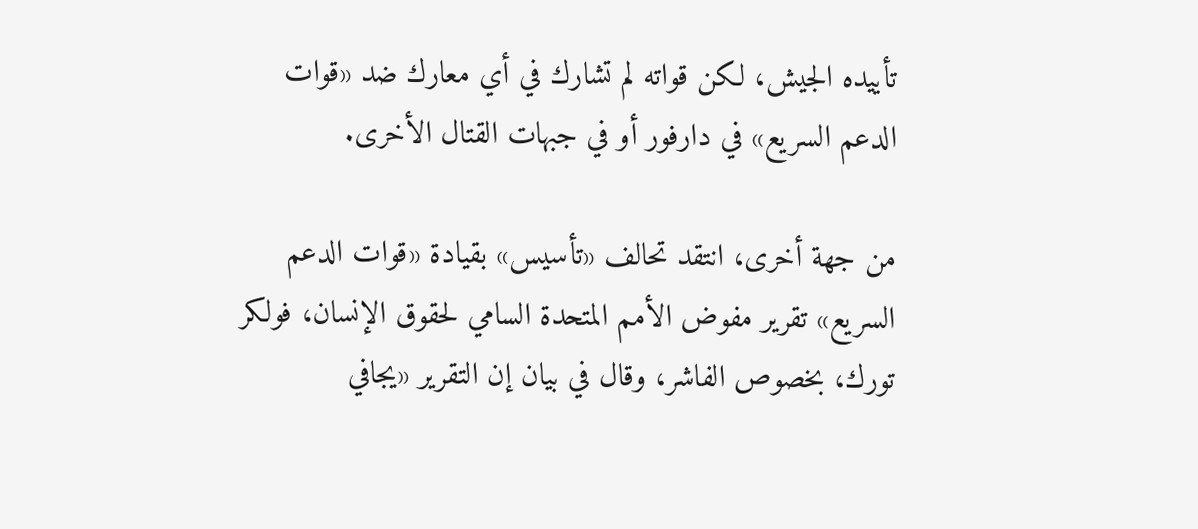تأييده الجيش، لكن قواته لم تشارك في أي معارك ضد «قوات الدعم السريع» في دارفور أو في جبهات القتال الأخرى.

من جهة أخرى، انتقد تحالف «تأسيس» بقيادة «قوات الدعم السريع» تقرير مفوض الأمم المتحدة السامي لحقوق الإنسان، فولكر تورك، بخصوص الفاشر، وقال في بيان إن التقرير «يجافي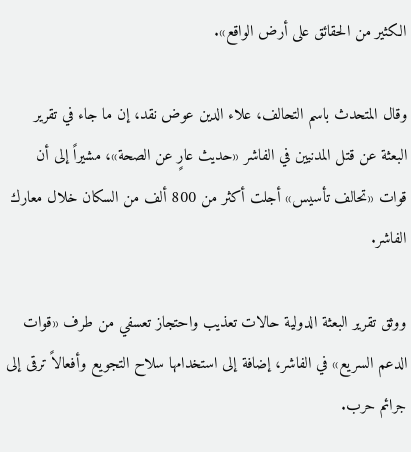الكثير من الحقائق على أرض الواقع».

وقال المتحدث باسم التحالف، علاء الدين عوض نقد، إن ما جاء في تقرير البعثة عن قتل المدنيين في الفاشر «حديث عارٍ عن الصحة»، مشيراً إلى أن قوات «تحالف تأسيس» أجلت أكثر من 800 ألف من السكان خلال معارك الفاشر.

ووثق تقرير البعثة الدولية حالات تعذيب واحتجاز تعسفي من طرف «قوات الدعم السريع» في الفاشر، إضافة إلى استخدامها سلاح التجويع وأفعالاً ترقى إلى جرائم حرب.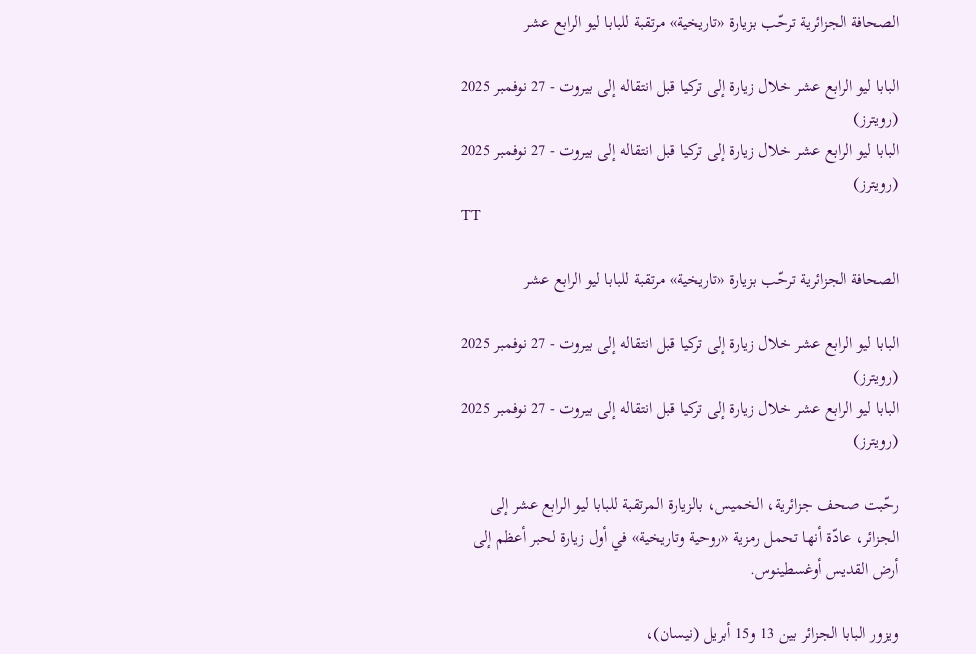الصحافة الجزائرية ترحّب بزيارة «تاريخية» مرتقبة للبابا ليو الرابع عشر

البابا ليو الرابع عشر خلال زيارة إلى تركيا قبل انتقاله إلى بيروت - 27 نوفمبر 2025 (رويترز)
البابا ليو الرابع عشر خلال زيارة إلى تركيا قبل انتقاله إلى بيروت - 27 نوفمبر 2025 (رويترز)
TT

الصحافة الجزائرية ترحّب بزيارة «تاريخية» مرتقبة للبابا ليو الرابع عشر

البابا ليو الرابع عشر خلال زيارة إلى تركيا قبل انتقاله إلى بيروت - 27 نوفمبر 2025 (رويترز)
البابا ليو الرابع عشر خلال زيارة إلى تركيا قبل انتقاله إلى بيروت - 27 نوفمبر 2025 (رويترز)

رحّبت صحف جزائرية، الخميس، بالزيارة المرتقبة للبابا ليو الرابع عشر إلى الجزائر، عادّة أنها تحمل رمزية «روحية وتاريخية» في أول زيارة لحبر أعظم إلى أرض القديس أوغسطينوس.

ويزور البابا الجزائر بين 13 و15 أبريل (نيسان)،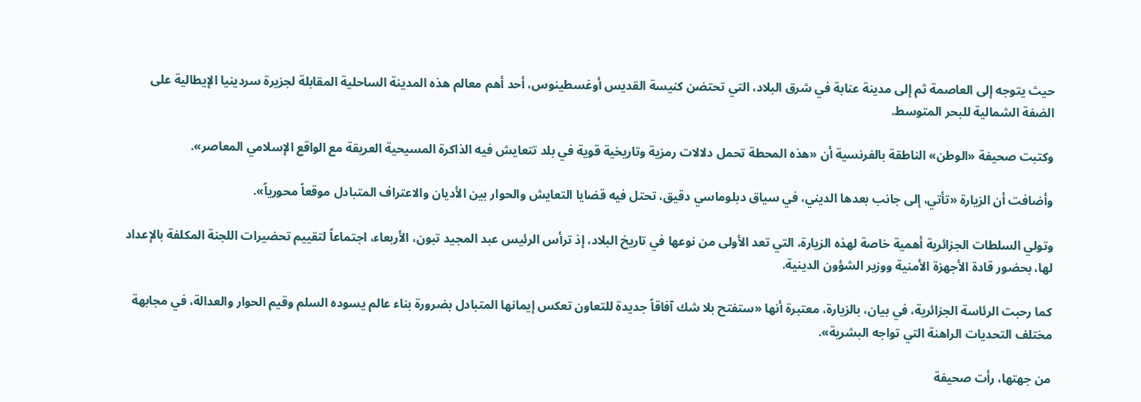حيث يتوجه إلى العاصمة ثم إلى مدينة عنابة في شرق البلاد، التي تحتضن كنيسة القديس أوغسطينوس، أحد أهم معالم هذه المدينة الساحلية المقابلة لجزيرة سردينيا الإيطالية على الضفة الشمالية للبحر المتوسط.

وكتبت صحيفة «الوطن» الناطقة بالفرنسية أن «هذه المحطة تحمل دلالات رمزية وتاريخية قوية في بلد تتعايش فيه الذاكرة المسيحية العريقة مع الواقع الإسلامي المعاصر».

وأضافت أن الزيارة «تأتي، إلى جانب بعدها الديني، في سياق دبلوماسي دقيق، تحتل فيه قضايا التعايش والحوار بين الأديان والاعتراف المتبادل موقعاً محورياً».

وتولي السلطات الجزائرية أهمية خاصة لهذه الزيارة، التي تعد الأولى من نوعها في تاريخ البلاد، إذ ترأس الرئيس عبد المجيد تبون، الأربعاء، اجتماعاً لتقييم تحضيرات اللجنة المكلفة بالإعداد لها، بحضور قادة الأجهزة الأمنية ووزير الشؤون الدينية.

كما رحبت الرئاسة الجزائرية، في بيان، بالزيارة، معتبرة أنها «ستفتح بلا شك آفاقاً جديدة للتعاون تعكس إيمانها المتبادل بضرورة بناء عالم يسوده السلم وقيم الحوار والعدالة، في مجابهة مختلف التحديات الراهنة التي تواجه البشرية».

من جهتها، رأت صحيفة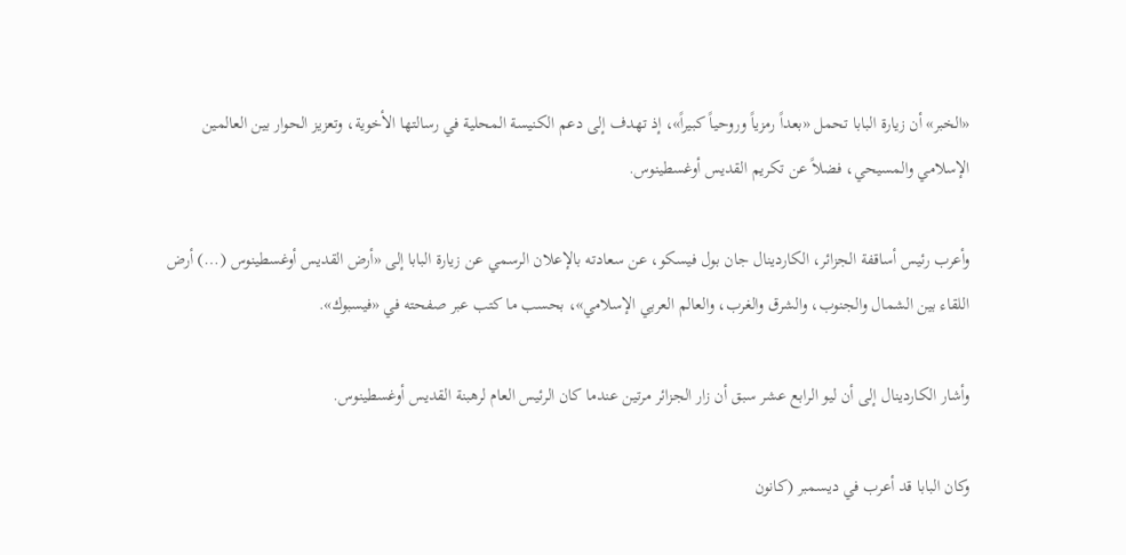«الخبر» أن زيارة البابا تحمل «بعداً رمزياً وروحياً كبيراً»، إذ تهدف إلى دعم الكنيسة المحلية في رسالتها الأخوية، وتعزيز الحوار بين العالمين الإسلامي والمسيحي، فضلاً عن تكريم القديس أوغسطينوس.

وأعرب رئيس أساقفة الجزائر، الكاردينال جان بول فيسكو، عن سعادته بالإعلان الرسمي عن زيارة البابا إلى «أرض القديس أوغسطينوس (...) أرض اللقاء بين الشمال والجنوب، والشرق والغرب، والعالم العربي الإسلامي»، بحسب ما كتب عبر صفحته في «فيسبوك».

وأشار الكاردينال إلى أن ليو الرابع عشر سبق أن زار الجزائر مرتين عندما كان الرئيس العام لرهبنة القديس أوغسطينوس.

وكان البابا قد أعرب في ديسمبر (كانون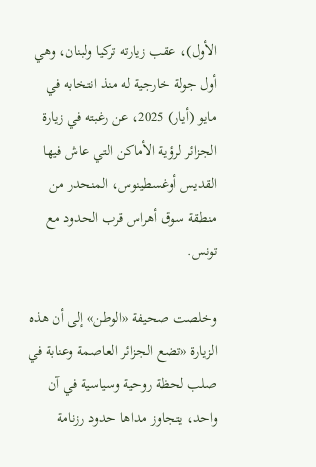الأول)، عقب زيارته تركيا ولبنان، وهي أول جولة خارجية له منذ انتخابه في مايو (أيار) 2025، عن رغبته في زيارة الجزائر لرؤية الأماكن التي عاش فيها القديس أوغسطينوس، المنحدر من منطقة سوق أهراس قرب الحدود مع تونس.

وخلصت صحيفة «الوطن» إلى أن هذه الزيارة «تضع الجزائر العاصمة وعنابة في صلب لحظة روحية وسياسية في آن واحد، يتجاوز مداها حدود رزنامة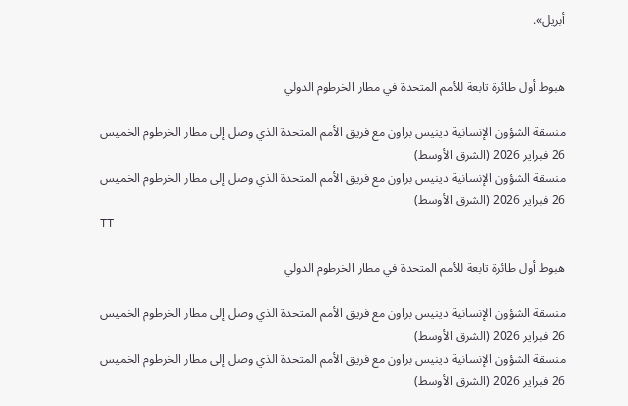أبريل».


هبوط أول طائرة تابعة للأمم المتحدة في مطار الخرطوم الدولي

منسقة الشؤون الإنسانية دينيس براون مع فريق الأمم المتحدة الذي وصل إلى مطار الخرطوم الخميس 26 فبراير 2026 (الشرق الأوسط)
منسقة الشؤون الإنسانية دينيس براون مع فريق الأمم المتحدة الذي وصل إلى مطار الخرطوم الخميس 26 فبراير 2026 (الشرق الأوسط)
TT

هبوط أول طائرة تابعة للأمم المتحدة في مطار الخرطوم الدولي

منسقة الشؤون الإنسانية دينيس براون مع فريق الأمم المتحدة الذي وصل إلى مطار الخرطوم الخميس 26 فبراير 2026 (الشرق الأوسط)
منسقة الشؤون الإنسانية دينيس براون مع فريق الأمم المتحدة الذي وصل إلى مطار الخرطوم الخميس 26 فبراير 2026 (الشرق الأوسط)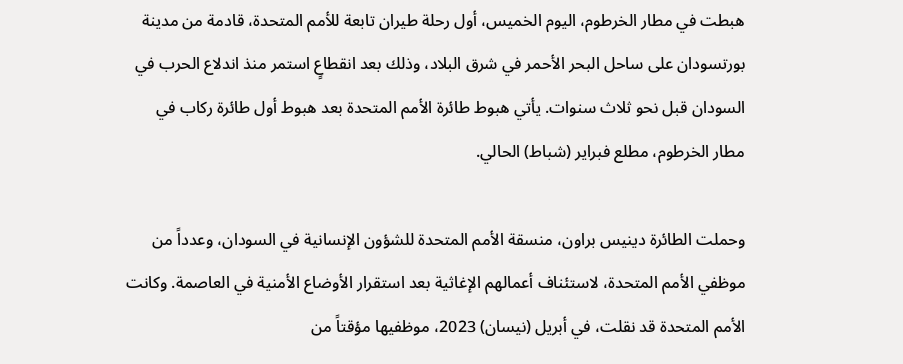هبطت في مطار الخرطوم، اليوم الخميس، أول رحلة طيران تابعة للأمم المتحدة، قادمة من مدينة بورتسودان على ساحل البحر الأحمر في شرق البلاد، وذلك بعد انقطاعٍ استمر منذ اندلاع الحرب في السودان قبل نحو ثلاث سنوات. يأتي هبوط طائرة الأمم المتحدة بعد هبوط أول طائرة ركاب في مطار الخرطوم، مطلع فبراير (شباط) الحالي.

وحملت الطائرة دينيس براون، منسقة الأمم المتحدة للشؤون الإنسانية في السودان، وعدداً من موظفي الأمم المتحدة، لاستئناف أعمالهم الإغاثية بعد استقرار الأوضاع الأمنية في العاصمة. وكانت الأمم المتحدة قد نقلت، في أبريل (نيسان) 2023، موظفيها مؤقتاً من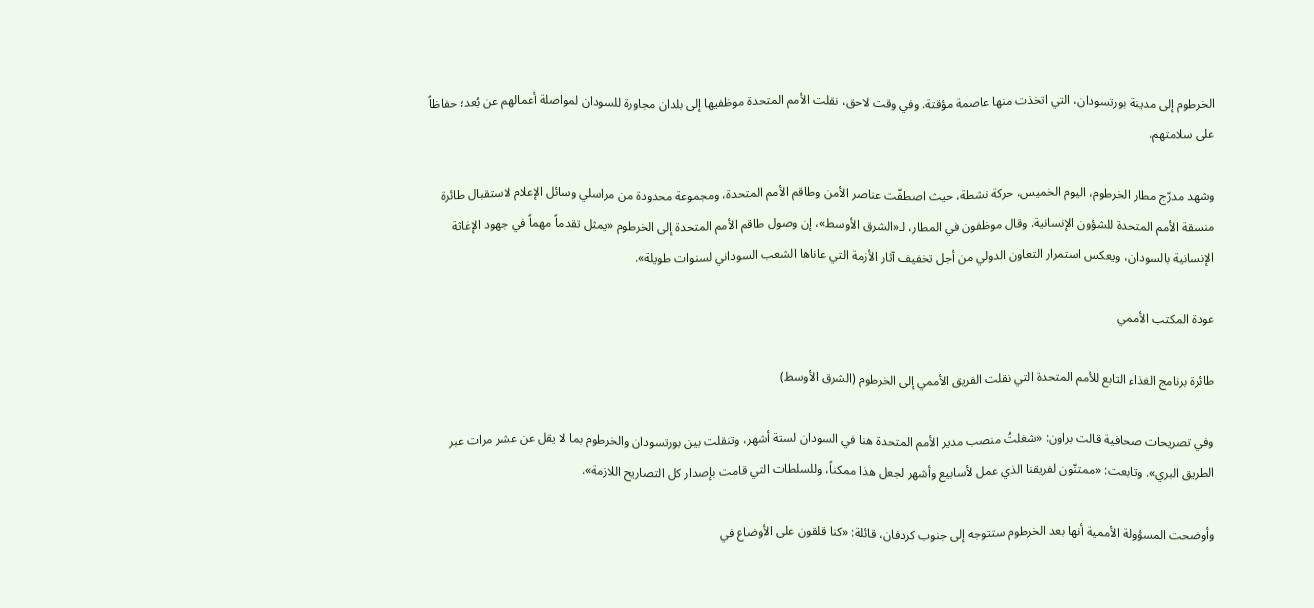الخرطوم إلى مدينة بورتسودان، التي اتخذت منها عاصمة مؤقتة. وفي وقت لاحق، نقلت الأمم المتحدة موظفيها إلى بلدان مجاورة للسودان لمواصلة أعمالهم عن بُعد؛ حفاظاً على سلامتهم.

وشهد مدرّج مطار الخرطوم، اليوم الخميس، حركة نشطة، حيث اصطفّت عناصر الأمن وطاقم الأمم المتحدة، ومجموعة محدودة من مراسلي وسائل الإعلام لاستقبال طائرة منسقة الأمم المتحدة للشؤون الإنسانية. وقال موظفون في المطار، لـ«الشرق الأوسط»، إن وصول طاقم الأمم المتحدة إلى الخرطوم «يمثل تقدماً مهماً في جهود الإغاثة الإنسانية بالسودان، ويعكس استمرار التعاون الدولي من أجل تخفيف آثار الأزمة التي عاناها الشعب السوداني لسنوات طويلة».

عودة المكتب الأممي

طائرة برنامج الغذاء التابع للأمم المتحدة التي نقلت الفريق الأممي إلى الخرطوم (الشرق الأوسط)

وفي تصريحات صحافية قالت براون: «شغلتُ منصب مدير الأمم المتحدة هنا في السودان لستة أشهر، وتنقلت بين بورتسودان والخرطوم بما لا يقل عن عشر مرات عبر الطريق البري». وتابعت: «ممتنّون لفريقنا الذي عمل لأسابيع وأشهر لجعل هذا ممكناً، وللسلطات التي قامت بإصدار كل التصاريح اللازمة».

وأوضحت المسؤولة الأممية أنها بعد الخرطوم ستتوجه إلى جنوب كردفان، قائلة: «كنا قلقون على الأوضاع في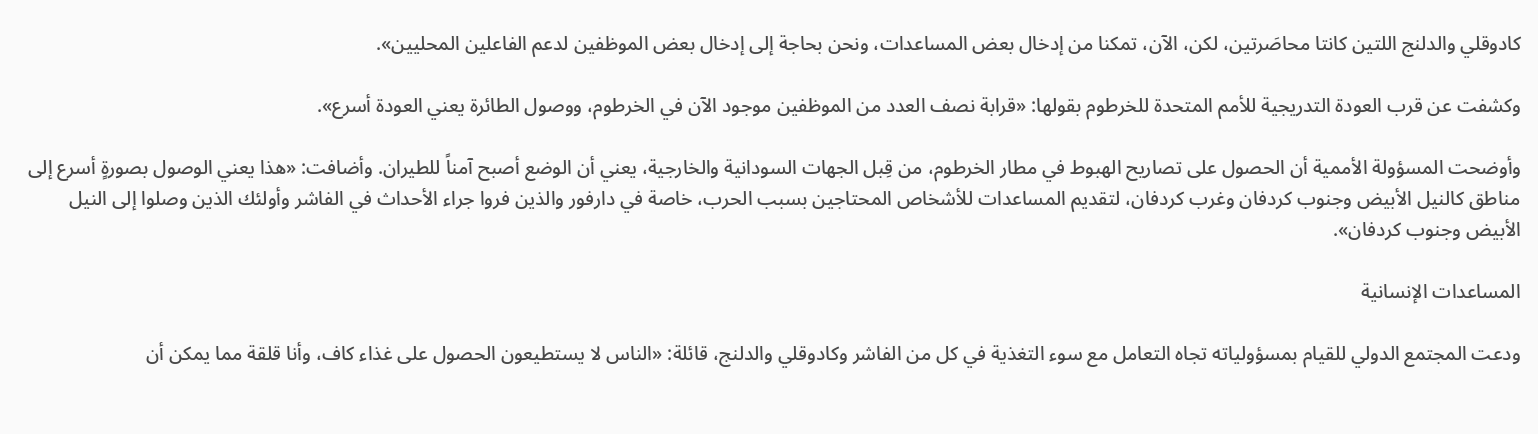كادوقلي والدلنج اللتين كانتا محاصَرتين، لكن، الآن، تمكنا من إدخال بعض المساعدات، ونحن بحاجة إلى إدخال بعض الموظفين لدعم الفاعلين المحليين».

وكشفت عن قرب العودة التدريجية للأمم المتحدة للخرطوم بقولها: «قرابة نصف العدد من الموظفين موجود الآن في الخرطوم، ووصول الطائرة يعني العودة أسرع».

وأوضحت المسؤولة الأممية أن الحصول على تصاريح الهبوط في مطار الخرطوم، من قِبل الجهات السودانية والخارجية، يعني أن الوضع أصبح آمناً للطيران. وأضافت: «هذا يعني الوصول بصورةٍ أسرع إلى مناطق كالنيل الأبيض وجنوب كردفان وغرب كردفان، لتقديم المساعدات للأشخاص المحتاجين بسبب الحرب، خاصة في دارفور والذين فروا جراء الأحداث في الفاشر وأولئك الذين وصلوا إلى النيل الأبيض وجنوب كردفان».

المساعدات الإنسانية

ودعت المجتمع الدولي للقيام بمسؤولياته تجاه التعامل مع سوء التغذية في كل من الفاشر وكادوقلي والدلنج، قائلة: «الناس لا يستطيعون الحصول على غذاء كاف، وأنا قلقة مما يمكن أن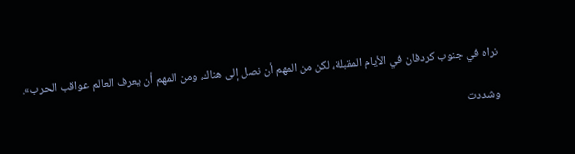نراه في جنوب كردفان في الأيام المقبلة، لكن من المهم أن نصل إلى هناك، ومن المهم أن يعرف العالم عواقب الحرب».

وشددت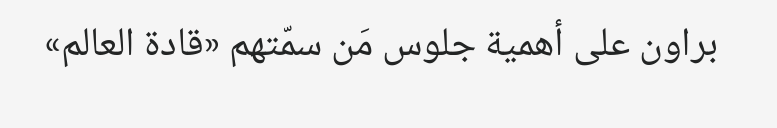براون على أهمية جلوس مَن سمّتهم «قادة العالم»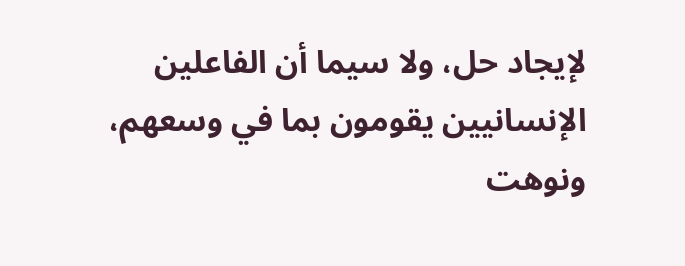لإيجاد حل، ولا سيما أن الفاعلين الإنسانيين يقومون بما في وسعهم، ونوهت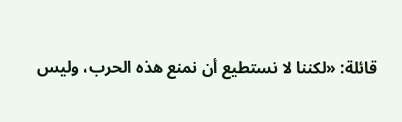قائلة: «لكننا لا نستطيع أن نمنع هذه الحرب، وليس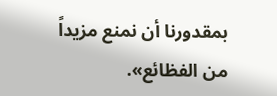بمقدورنا أن نمنع مزيداً من الفظائع».